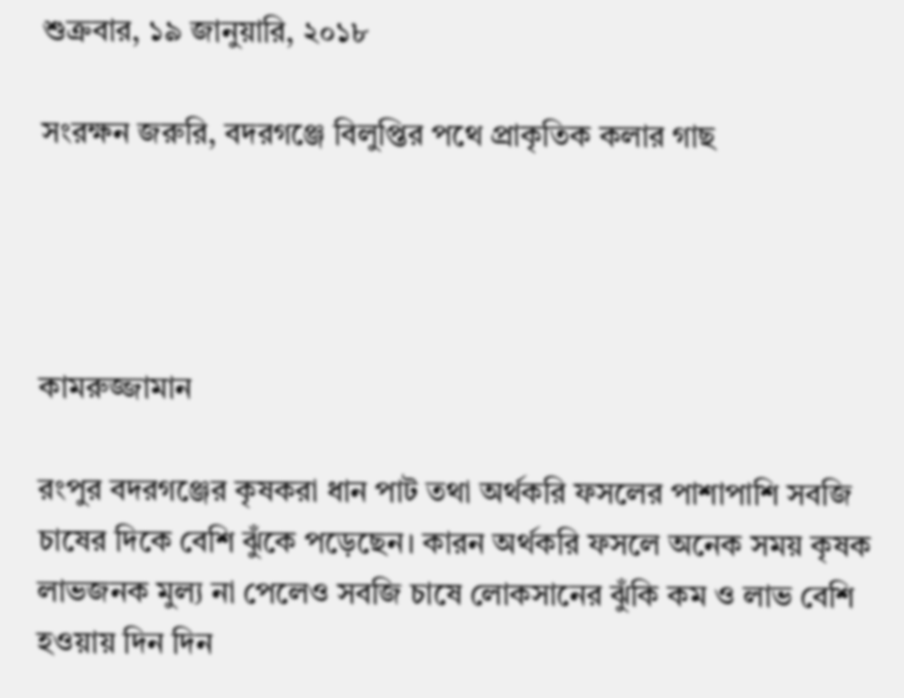শুক্রবার, ১৯ জানুয়ারি, ২০১৮

সংরক্ষন জরুরি, বদরগঞ্জে বিলুপ্তির পথে প্রাকৃতিক কলার গাছ




কামরুজ্জামান

রংপুর বদরগঞ্জের কৃষকরা ধান পাট তথা অর্থকরি ফসলের পাশাপাশি সবজি চাষের দিকে বেশি ঝুঁকে পড়েছেন। কারন অর্থকরি ফসলে অনেক সময় কৃষক লাভজনক মুল্য না পেলেও সবজি চাষে লোকসানের ঝুঁকি কম ও লাভ বেশি হওয়ায় দিন দিন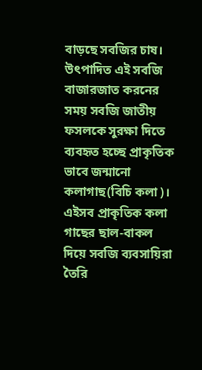বাড়ছে সবজির চাষ।
উৎপাদিত এই সবজি বাজারজাত করনের সময় সবজি জাতীয় ফসলকে সুরক্ষা দিতে ব্যবহৃত হচ্ছে প্রাকৃতিক ভাবে জন্মানো কলাগাছ(বিচি কলা)।
এইসব প্রাকৃতিক কলা গাছের ছাল-বাকল দিয়ে সবজি ব্যবসায়িরা তৈরি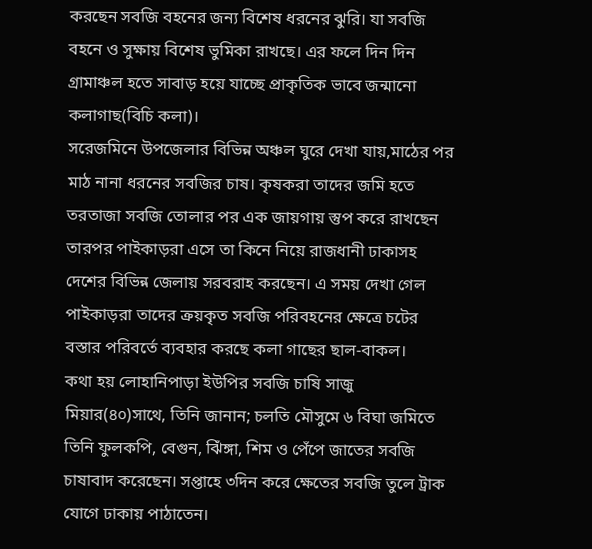করছেন সবজি বহনের জন্য বিশেষ ধরনের ঝুরি। যা সবজি বহনে ও সুক্ষায় বিশেষ ভুমিকা রাখছে। এর ফলে দিন দিন গ্রামাঞ্চল হতে সাবাড় হয়ে যাচ্ছে প্রাকৃতিক ভাবে জন্মানো কলাগাছ(বিচি কলা)।
সরেজমিনে উপজেলার বিভিন্ন অঞ্চল ঘুরে দেখা যায়,মাঠের পর মাঠ নানা ধরনের সবজির চাষ। কৃষকরা তাদের জমি হতে তরতাজা সবজি তোলার পর এক জায়গায় স্তুপ করে রাখছেন  তারপর পাইকাড়রা এসে তা কিনে নিয়ে রাজধানী ঢাকাসহ দেশের বিভিন্ন জেলায় সরবরাহ করছেন। এ সময় দেখা গেল পাইকাড়রা তাদের ক্রয়কৃত সবজি পরিবহনের ক্ষেত্রে চটের বস্তার পরিবর্তে ব্যবহার করছে কলা গাছের ছাল-বাকল।
কথা হয় লোহানিপাড়া ইউপির সবজি চাষি সাজু মিয়ার(৪০)সাথে, তিনি জানান; চলতি মৌসুমে ৬ বিঘা জমিতে তিনি ফুলকপি, বেগুন, ঝিঁঙ্গা, শিম ও পেঁপে জাতের সবজি চাষাবাদ করেছেন। সপ্তাহে ৩দিন করে ক্ষেতের সবজি তুলে ট্রাক যোগে ঢাকায় পাঠাতেন।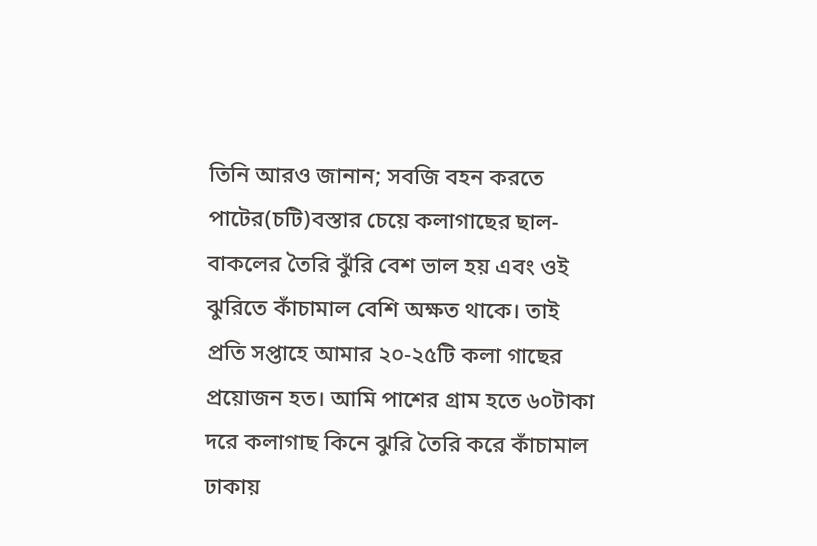তিনি আরও জানান; সবজি বহন করতে পাটের(চটি)বস্তার চেয়ে কলাগাছের ছাল-বাকলের তৈরি ঝুঁরি বেশ ভাল হয় এবং ওই ঝুরিতে কাঁচামাল বেশি অক্ষত থাকে। তাই প্রতি সপ্তাহে আমার ২০-২৫টি কলা গাছের প্রয়োজন হত। আমি পাশের গ্রাম হতে ৬০টাকা দরে কলাগাছ কিনে ঝুরি তৈরি করে কাঁচামাল ঢাকায়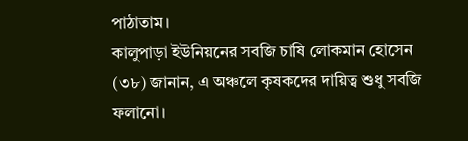পাঠাতাম।
কালুপাড়া ইউনিয়নের সবজি চাষি লোকমান হোসেন (৩৮) জানান, এ অঞ্চলে কৃষকদের দায়িত্ব শুধু সবজি ফলানো।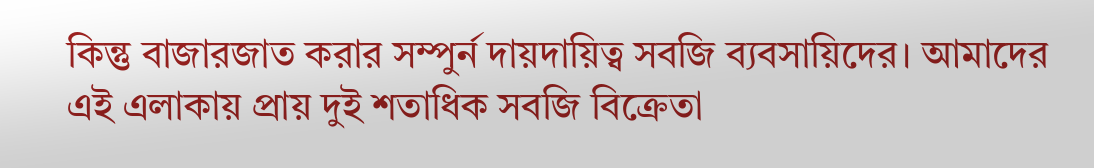কিন্তু বাজারজাত করার সম্পুর্ন দায়দায়িত্ব সবজি ব্যবসায়িদের। আমাদের এই এলাকায় প্রায় দুই শতাধিক সবজি বিক্রেতা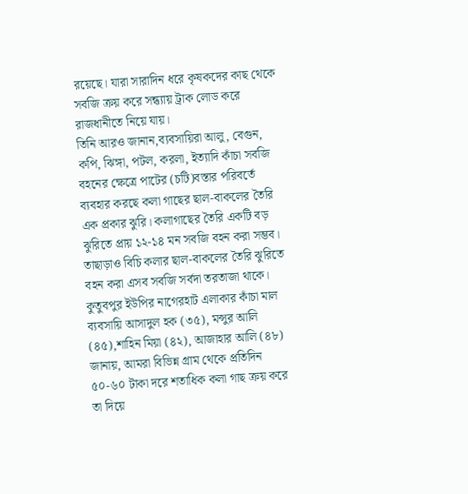রয়েছে। যারা সারাদিন ধরে কৃষকদের কাছ থেকে সবজি ক্রয় করে সন্ধ্যায় ট্রাক লোড করে রাজধানীতে নিয়ে যায়।
তিনি আরও জানান,ব্যবসায়িরা আলু, বেগুন, কপি, ঝিঙ্গা, পটল, করলা, ইত্যাদি কাঁচা সবজি বহনের ক্ষেত্রে পাটের (চটি)বস্তার পরিবর্তে ব্যবহার করছে কলা গাছের ছাল-বাকলের তৈরি এক প্রকার ঝুরি। কলাগাছের তৈরি একটি বড় ঝুরিতে প্রায় ১২-১৪ মন সবজি বহন করা সম্ভব। তাছাড়াও বিচি কলার ছাল-বাকলের তৈরি ঝুরিতে বহন করা এসব সবজি সর্বদা তরতাজা থাকে।
কুতুবপুর ইউপির নাগেরহাট এলাকার কাঁচা মাল ব্যবসায়ি আসাদুল হক (৩৫), মন্সুর আলি (৪৫),শাহিন মিয়া (৪২), আজাহার আলি (৪৮) জানায়, আমরা বিভিন্ন গ্রাম থেকে প্রতিদিন ৫০-৬০ টাকা দরে শতাধিক কলা গাছ ক্রয় করে তা দিয়ে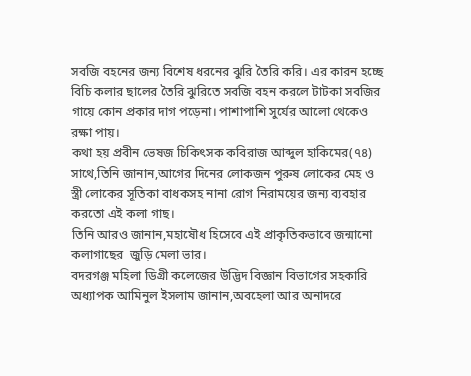সবজি বহনের জন্য বিশেষ ধরনের ঝুরি তৈরি করি। এর কারন হচ্ছে বিচি কলার ছালের তৈরি ঝুরিতে সবজি বহন করলে টাটকা সবজির গায়ে কোন প্রকার দাগ পড়েনা। পাশাপাশি সুর্যের আলো থেকেও রক্ষা পায়।
কথা হয় প্রবীন ভেষজ চিকিৎসক কবিরাজ আব্দুল হাকিমের(৭৪) সাথে,তিনি জানান,আগের দিনের লোকজন পুরুষ লোকের মেহ ও স্ত্রী লোকের সূতিকা বাধকসহ নানা রোগ নিরাময়ের জন্য ব্যবহার করতো এই কলা গাছ।
তিনি আরও জানান,মহাষৌধ হিসেবে এই প্রাকৃতিকভাবে জন্মানো কলাগাছের  জুড়ি মেলা ভার।
বদরগঞ্জ মহিলা ডিগ্রী কলেজের উদ্ভিদ বিজ্ঞান বিভাগের সহকারি অধ্যাপক আমিনুল ইসলাম জানান,অবহেলা আর অনাদরে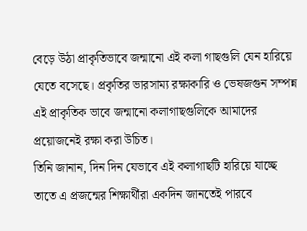বেড়ে উঠা প্রাকৃতিভাবে জন্মানো এই কলা গাছগুলি যেন হারিয়ে যেতে বসেছে। প্রকৃতির ভারসাম্য রক্ষাকারি ও ভেষজগুন সম্পন্ন এই প্রাকৃতিক ভাবে জন্মানো কলাগাছগুলিকে আমাদের প্রয়োজনেই রক্ষা করা উচিত।
তিনি জানান, দিন দিন যেভাবে এই কলাগাছটি হারিয়ে যাচ্ছে তাতে এ প্রজন্মের শিক্ষার্থীরা একদিন জানতেই পারবে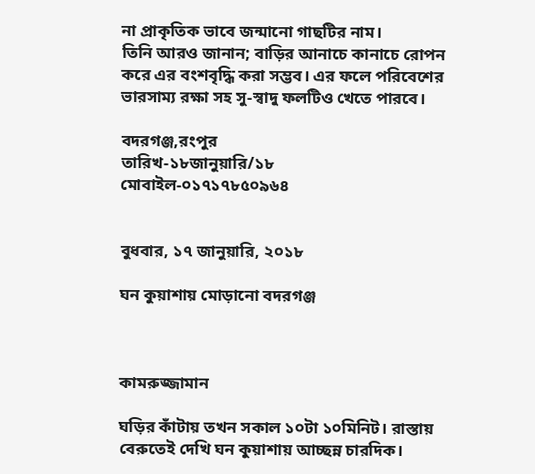না প্রাকৃতিক ভাবে জন্মানো গাছটির নাম।
তিনি আরও জানান; বাড়ির আনাচে কানাচে রোপন করে এর বংশবৃদ্ধি করা সম্ভব। এর ফলে পরিবেশের ভারসাম্য রক্ষা সহ সু-স্বাদু ফলটিও খেতে পারবে।

বদরগঞ্জ,রংপুর
তারিখ-১৮জানুয়ারি/১৮
মোবাইল-০১৭১৭৮৫০৯৬৪


বুধবার, ১৭ জানুয়ারি, ২০১৮

ঘন কুয়াশায় মোড়ানো বদরগঞ্জ



কামরুজ্জামান

ঘড়ির কাঁটায় তখন সকাল ১০টা ১০মিনিট। রাস্তায় বেরুতেই দেখি ঘন কুয়াশায় আচ্ছন্ন চারদিক।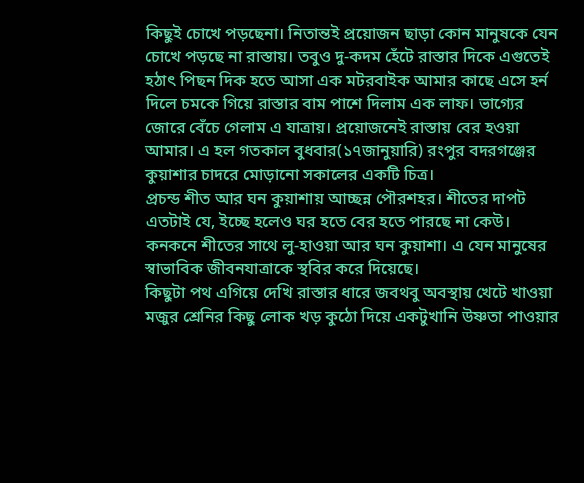কিছুই চোখে পড়ছেনা। নিতান্তই প্রয়োজন ছাড়া কোন মানুষকে যেন চোখে পড়ছে না রাস্তায়। তবুও দু-কদম হেঁটে রাস্তার দিকে এগুতেই হঠাৎ পিছন দিক হতে আসা এক মটরবাইক আমার কাছে এসে হর্ন দিলে চমকে গিয়ে রাস্তার বাম পাশে দিলাম এক লাফ। ভাগ্যের জোরে বেঁচে গেলাম এ যাত্রায়। প্রয়োজনেই রাস্তায় বের হওয়া আমার। এ হল গতকাল বুধবার(১৭জানুয়ারি) রংপুর বদরগঞ্জের কুয়াশার চাদরে মোড়ানো সকালের একটি চিত্র।
প্রচন্ড শীত আর ঘন কুয়াশায় আচ্ছন্ন পৌরশহর। শীতের দাপট এতটাই যে, ইচ্ছে হলেও ঘর হতে বের হতে পারছে না কেউ। কনকনে শীতের সাথে লু-হাওয়া আর ঘন কুয়াশা। এ যেন মানুষের স্বাভাবিক জীবনযাত্রাকে স্থবির করে দিয়েছে।
কিছুটা পথ এগিয়ে দেখি রাস্তার ধারে জবথবু অবস্থায় খেটে খাওয়া মজুর শ্রেনির কিছু লোক খড় কুঠো দিয়ে একটুখানি উষ্ণতা পাওয়ার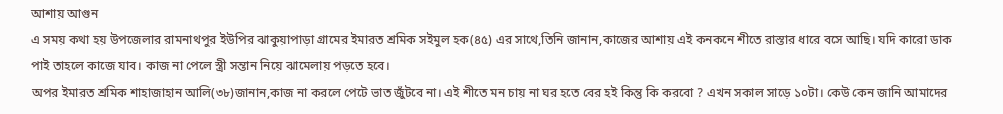আশায় আগুন
এ সময় কথা হয় উপজেলার রামনাথপুর ইউপির ঝাকুয়াপাড়া গ্রামের ইমারত শ্রমিক সইমুল হক(৪৫) এর সাথে,তিনি জানান,কাজের আশায় এই কনকনে শীতে রাস্তার ধারে বসে আছি। যদি কারো ডাক পাই তাহলে কাজে যাব। কাজ না পেলে স্ত্রী সন্তান নিয়ে ঝামেলায় পড়তে হবে।
অপর ইমারত শ্রমিক শাহাজাহান আলি(৩৮)জানান,কাজ না করলে পেটে ভাত জুঁটবে না। এই শীতে মন চায় না ঘর হতে বের হই কিন্তু কি করবো ? এখন সকাল সাড়ে ১০টা। কেউ কেন জানি আমাদের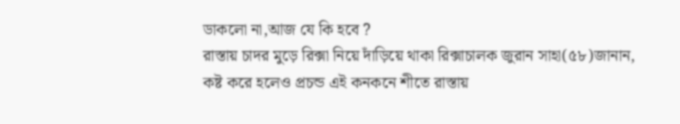ডাকলো না,আজ যে কি হবে ?
রাস্তায় চাদর মুড়ে রিক্সা নিয়ে দাঁড়িয়ে থাকা রিক্সাচালক জুরান সাহা(৫৮)জানান,
কষ্ট করে হলেও প্রচন্ড এই কনকনে শীতে রাস্তায়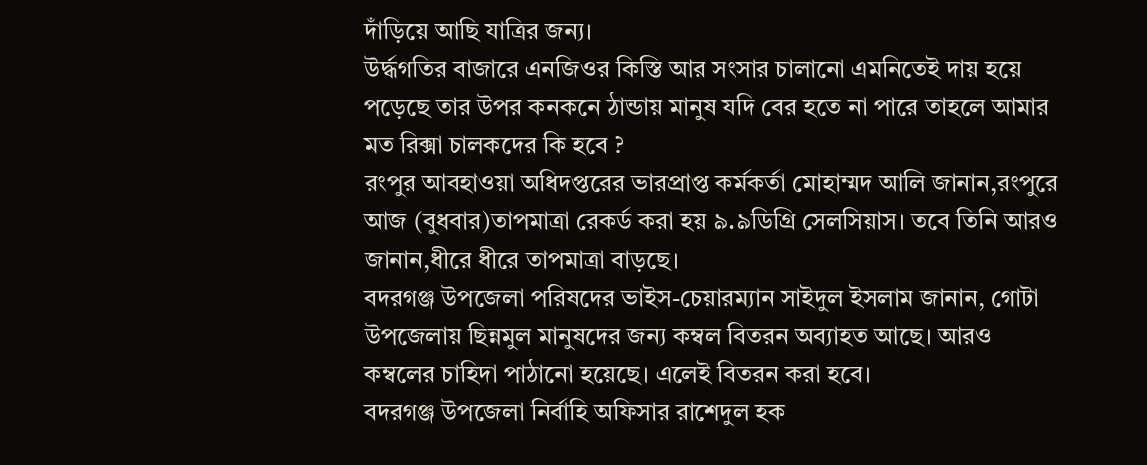দাঁড়িয়ে আছি যাত্রির জন্য।
উর্দ্ধগতির বাজারে এনজিওর কিস্তি আর সংসার চালানো এমনিতেই দায় হয়ে পড়েছে তার উপর কনকনে ঠান্ডায় মানুষ যদি বের হতে না পারে তাহলে আমার মত রিক্সা চালকদের কি হবে ?
রংপুর আবহাওয়া অধিদপ্তরের ভারপ্রাপ্ত কর্মকর্তা মোহাম্মদ আলি জানান,রংপুরে আজ (বুধবার)তাপমাত্রা রেকর্ড করা হয় ৯.৯ডিগ্রি সেলসিয়াস। তবে তিনি আরও জানান,ধীরে ধীরে তাপমাত্রা বাড়ছে।
বদরগঞ্জ উপজেলা পরিষদের ভাইস-চেয়ারম্যান সাইদুল ইসলাম জানান, গোটা উপজেলায় ছিন্নমুল মানুষদের জন্য কম্বল বিতরন অব্যাহত আছে। আরও কম্বলের চাহিদা পাঠানো হয়েছে। এলেই বিতরন করা হবে।
বদরগঞ্জ উপজেলা নির্বাহি অফিসার রাশেদুল হক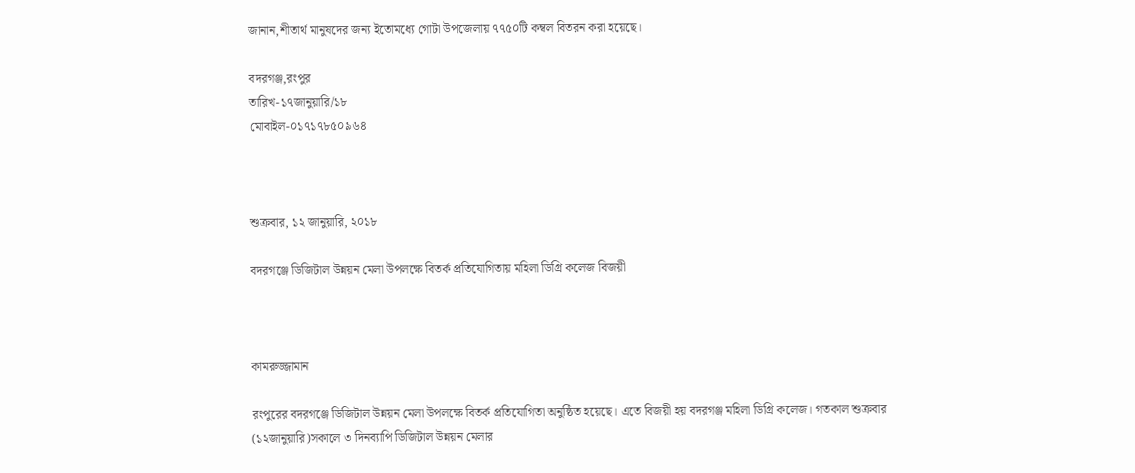জানান,শীতার্থ মানুষদের জন্য ইতোমধ্যে গোটা উপজেলায় ৭৭৫০টি কম্বল বিতরন করা হয়েছে।

বদরগঞ্জ,রংপুর
তারিখ-১৭জানুয়ারি/১৮
মোবাইল-০১৭১৭৮৫০৯৬৪



শুক্রবার, ১২ জানুয়ারি, ২০১৮

বদরগঞ্জে ডিজিটাল উন্নয়ন মেলা উপলক্ষে বিতর্ক প্রতিযোগিতায় মহিলা ডিগ্রি কলেজ বিজয়ী



কামরুজ্জামান

রংপুরের বদরগঞ্জে ডিজিটাল উন্নয়ন মেলা উপলক্ষে বিতর্ক প্রতিযোগিতা অনুষ্ঠিত হয়েছে। এতে বিজয়ী হয় বদরগঞ্জ মহিলা ডিগ্রি কলেজ। গতকাল শুক্রবার (১২জানুয়ারি)সকালে ৩ দিনব্যাপি ডিজিটাল উন্নয়ন মেলার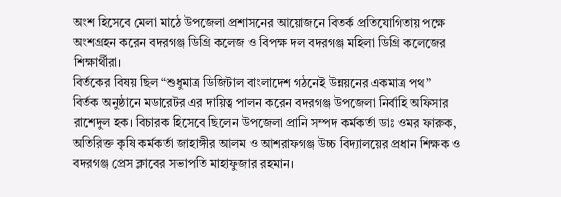অংশ হিসেবে মেলা মাঠে উপজেলা প্রশাসনের আয়োজনে বিতর্ক প্রতিযোগিতায় পক্ষে অংশগ্রহন করেন বদরগঞ্জ ডিগ্রি কলেজ ও বিপক্ষ দল বদরগঞ্জ মহিলা ডিগ্রি কলেজের শিক্ষার্থীরা।
বির্তকের বিষয় ছিল “শুধুমাত্র ডিজিটাল বাংলাদেশ গঠনেই উন্নয়নের একমাত্র পথ”
বির্তক অনুষ্ঠানে মডারেটর এর দায়িত্ব পালন করেন বদরগঞ্জ উপজেলা নির্বাহি অফিসার রাশেদুল হক। বিচারক হিসেবে ছিলেন উপজেলা প্রানি সম্পদ কর্মকর্তা ডাঃ ওমর ফারুক, অতিরিক্ত কৃষি কর্মকর্তা জাহাঙ্গীর আলম ও আশরাফগঞ্জ উচ্চ বিদ্যালয়ের প্রধান শিক্ষক ও বদরগঞ্জ প্রেস ক্লাবের সভাপতি মাহাফুজার রহমান।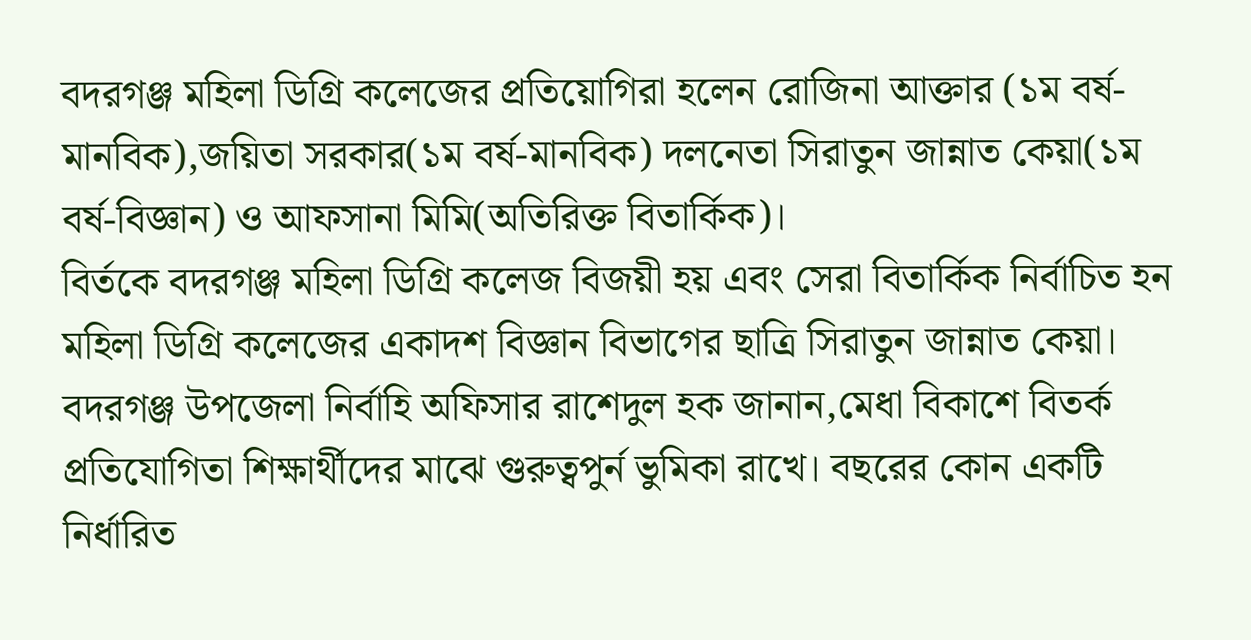বদরগঞ্জ মহিলা ডিগ্রি কলেজের প্রতিয়োগিরা হলেন রোজিনা আক্তার (১ম বর্ষ-মানবিক),জয়িতা সরকার(১ম বর্ষ-মানবিক) দলনেতা সিরাতুন জান্নাত কেয়া(১ম বর্ষ-বিজ্ঞান) ও আফসানা মিমি(অতিরিক্ত বিতার্কিক)।
বির্তকে বদরগঞ্জ মহিলা ডিগ্রি কলেজ বিজয়ী হয় এবং সেরা বিতার্কিক নির্বাচিত হন  মহিলা ডিগ্রি কলেজের একাদশ বিজ্ঞান বিভাগের ছাত্রি সিরাতুন জান্নাত কেয়া।
বদরগঞ্জ উপজেলা নির্বাহি অফিসার রাশেদুল হক জানান,মেধা বিকাশে বিতর্ক প্রতিযোগিতা শিক্ষার্থীদের মাঝে গুরুত্বপুর্ন ভুমিকা রাখে। বছরের কোন একটি নির্ধারিত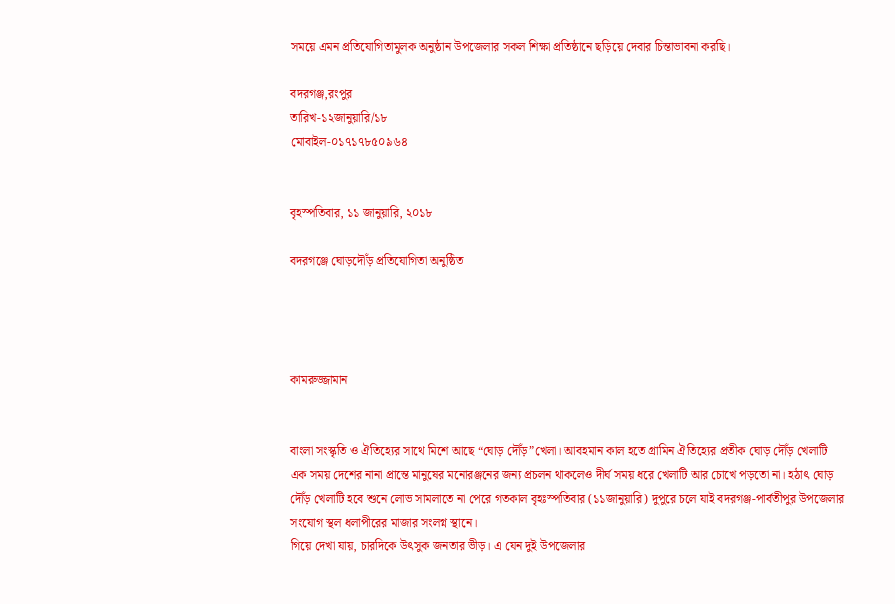সময়ে এমন প্রতিযোগিতামুলক অনুষ্ঠান উপজেলার সকল শিক্ষা প্রতিষ্ঠানে ছড়িয়ে দেবার চিন্তাভাবনা করছি।

বদরগঞ্জ,রংপুর
তারিখ-১২জানুয়ারি/১৮
মোবাইল-০১৭১৭৮৫০৯৬৪


বৃহস্পতিবার, ১১ জানুয়ারি, ২০১৮

বদরগঞ্জে ঘোড়দৌঁড় প্রতিযোগিতা অনুষ্ঠিত




কামরুজ্জামান


বাংলা সংস্কৃতি ও ঐতিহ্যের সাথে মিশে আছে “ঘোড় দৌঁড়”খেলা। আবহমান কাল হতে গ্রামিন ঐতিহ্যের প্রতীক ঘোড় দৌঁড় খেলাটি এক সময় দেশের নানা প্রান্তে মানুষের মনোরঞ্জনের জন্য প্রচলন থাকলেও দীর্ঘ সময় ধরে খেলাটি আর চোখে পড়তো না। হঠাৎ ঘোড় দৌঁড় খেলাটি হবে শুনে লোভ সামলাতে না পেরে গতকাল বৃহঃস্পতিবার (১১জানুয়ারি) দুপুরে চলে যাই বদরগঞ্জ-পার্বতীপুর উপজেলার সংযোগ স্থল ধলাপীরের মাজার সংলগ্ন স্থানে।
গিয়ে দেখা যায়, চারদিকে উৎসুক জনতার ভীড়। এ যেন দুই উপজেলার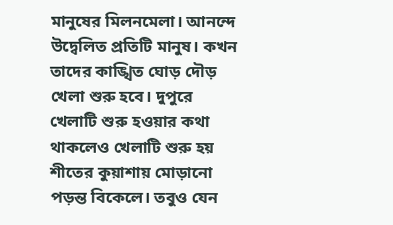মানুষের মিলনমেলা। আনন্দে উদ্বেলিত প্রতিটি মানুষ। কখন তাদের কাঙ্খিত ঘোড় দৌড় খেলা শুরু হবে। দুপুরে খেলাটি শুরু হওয়ার কথা থাকলেও খেলাটি শুরু হয় শীতের কুয়াশায় মোড়ানো পড়ন্ত বিকেলে। তবুও যেন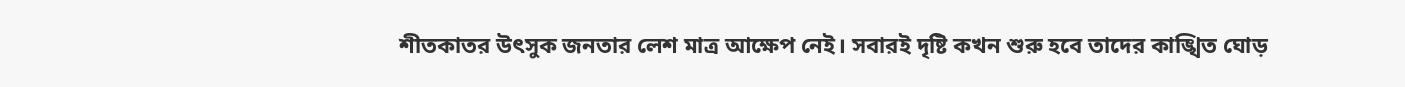শীতকাতর উৎসুক জনতার লেশ মাত্র আক্ষেপ নেই। সবারই দৃষ্টি কখন শুরু হবে তাদের কাঙ্খিত ঘোড়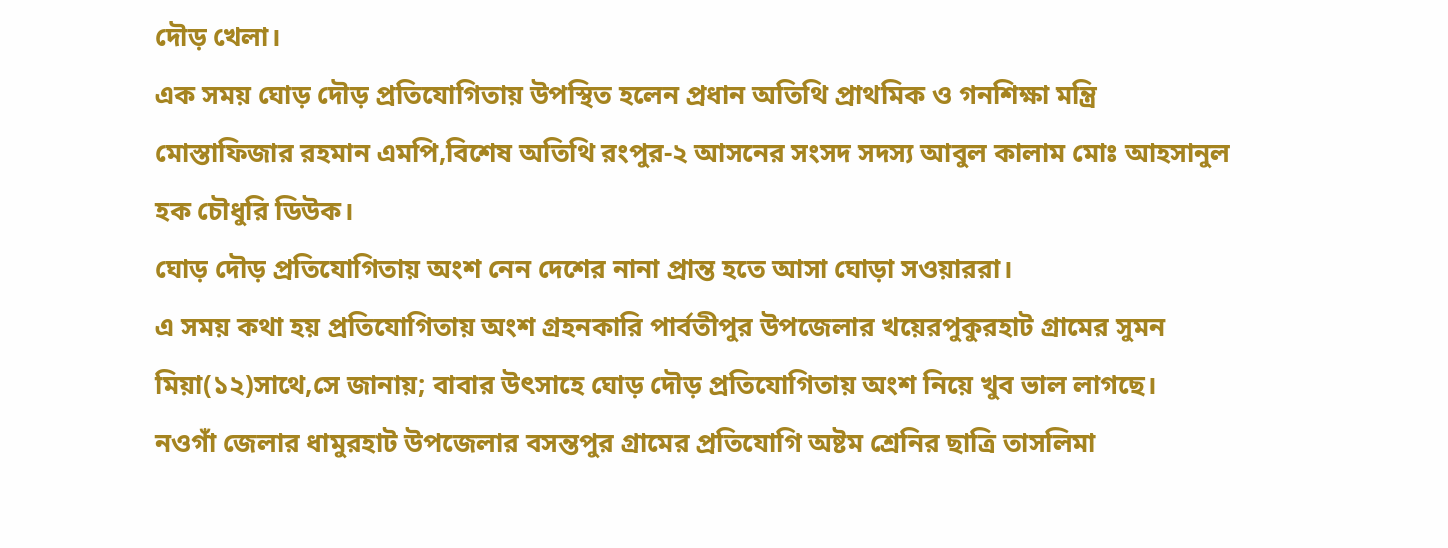দৌড় খেলা।
এক সময় ঘোড় দৌড় প্রতিযোগিতায় উপস্থিত হলেন প্রধান অতিথি প্রাথমিক ও গনশিক্ষা মন্ত্রি মোস্তাফিজার রহমান এমপি,বিশেষ অতিথি রংপুর-২ আসনের সংসদ সদস্য আবুল কালাম মোঃ আহসানুল হক চৌধুরি ডিউক।
ঘোড় দৌড় প্রতিযোগিতায় অংশ নেন দেশের নানা প্রান্ত হতে আসা ঘোড়া সওয়াররা।
এ সময় কথা হয় প্রতিযোগিতায় অংশ গ্রহনকারি পার্বতীপুর উপজেলার খয়েরপুকুরহাট গ্রামের সুমন মিয়া(১২)সাথে,সে জানায়; বাবার উৎসাহে ঘোড় দৌড় প্রতিযোগিতায় অংশ নিয়ে খুব ভাল লাগছে।
নওগাঁ জেলার ধামুরহাট উপজেলার বসন্তপুর গ্রামের প্রতিযোগি অষ্টম শ্রেনির ছাত্রি তাসলিমা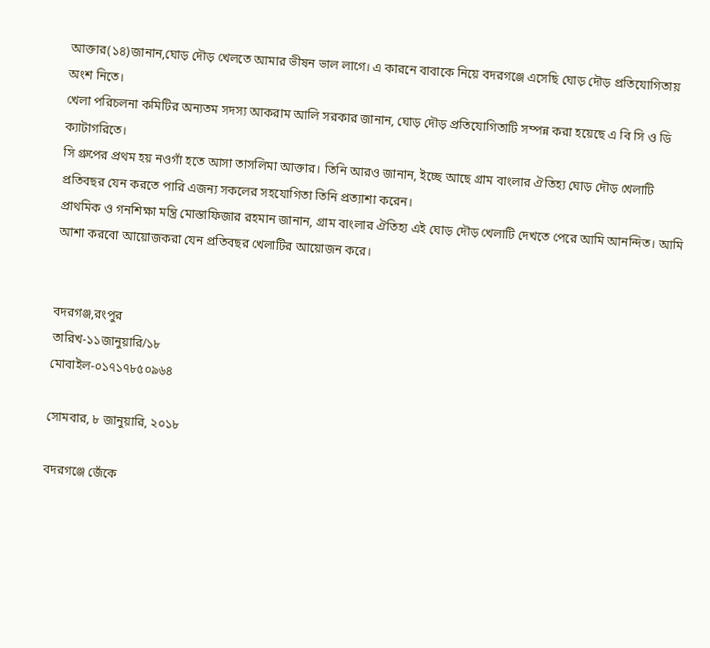আক্তার(১৪)জানান,ঘোড় দৌড় খেলতে আমার ভীষন ভাল লাগে। এ কারনে বাবাকে নিয়ে বদরগঞ্জে এসেছি ঘোড় দৌড় প্রতিযোগিতায় অংশ নিতে।
খেলা পরিচলনা কমিটির অন্যতম সদস্য আকরাম আলি সরকার জানান, ঘোড় দৌড় প্রতিযোগিতাটি সম্পন্ন করা হয়েছে এ বি সি ও ডি ক্যাটাগরিতে।
সি গ্রুপের প্রথম হয় নওগাঁ হতে আসা তাসলিমা আক্তার। তিনি আরও জানান, ইচ্ছে আছে গ্রাম বাংলার ঐতিহ্য ঘোড় দৌড় খেলাটি প্রতিবছর যেন করতে পারি এজন্য সকলের সহযোগিতা তিনি প্রত্যাশা করেন।
প্রাথমিক ও গনশিক্ষা মন্ত্রি মোস্তাফিজার রহমান জানান, গ্রাম বাংলার ঐতিহ্য এই ঘোড় দৌড় খেলাটি দেখতে পেরে আমি আনন্দিত। আমি আশা করবো আয়োজকরা যেন প্রতিবছর খেলাটির আয়োজন করে।


বদরগঞ্জ,রংপুর
তারিখ-১১জানুয়ারি/১৮
মোবাইল-০১৭১৭৮৫০৯৬৪

সোমবার, ৮ জানুয়ারি, ২০১৮

বদরগঞ্জে জেঁকে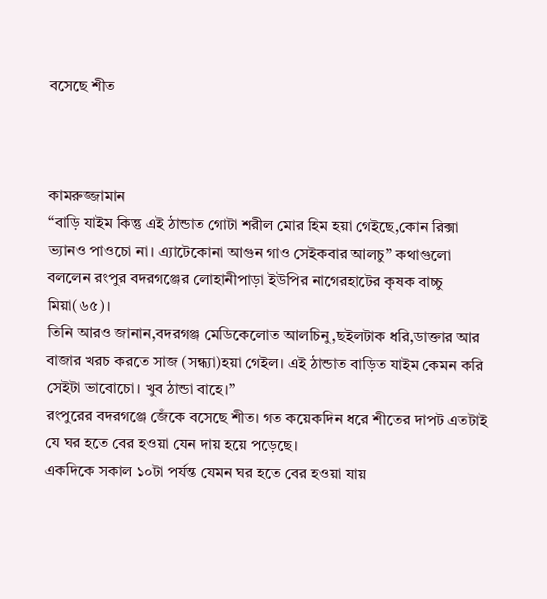বসেছে শীত



কামরুজ্জামান
“বাড়ি যাইম কিন্তু এই ঠান্ডাত গোটা শরীল মোর হিম হয়া গেইছে,কোন রিক্সা ভ্যানও পাওচো না। এ্যাটেকোনা আগুন গাও সেইকবার আলচু” কথাগুলো বললেন রংপুর বদরগঞ্জের লোহানীপাড়া ইউপির নাগেরহাটের কৃষক বাচ্চু মিয়া(৬৫)।
তিনি আরও জানান,বদরগঞ্জ মেডিকেলোত আলচিনু,ছইলটাক ধরি,ডাক্তার আর বাজার খরচ করতে সাজ (সন্ধ্যা)হয়া গেইল। এই ঠান্ডাত বাড়িত যাইম কেমন করি সেইটা ভাবোচো। খুব ঠান্ডা বাহে।”
রংপুরের বদরগঞ্জে জেঁকে বসেছে শীত। গত কয়েকদিন ধরে শীতের দাপট এতটাই যে ঘর হতে বের হওয়া যেন দায় হয়ে পড়েছে।
একদিকে সকাল ১০টা পর্যন্ত যেমন ঘর হতে বের হওয়া যায়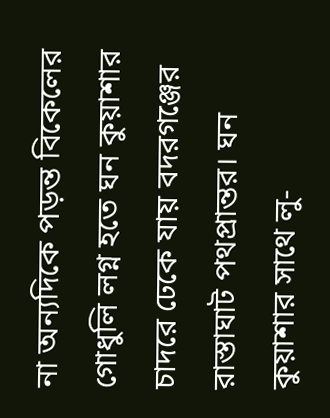না অন্যদিকে পড়ন্ত বিকেলের গোধুলি লগ্ন হতে ঘন কুয়াশার চাদরে ঢেকে যায় বদরগঞ্জের রাস্তাঘাট পথপ্রান্তর। ঘন কুয়াশার সাথে লু-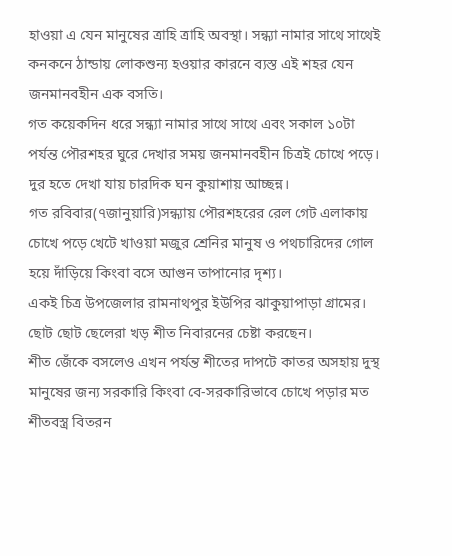হাওয়া এ যেন মানুষের ত্রাহি ত্রাহি অবস্থা। সন্ধ্যা নামার সাথে সাথেই কনকনে ঠান্ডায় লোকশুন্য হওয়ার কারনে ব্যস্ত এই শহর যেন জনমানবহীন এক বসতি।
গত কয়েকদিন ধরে সন্ধ্যা নামার সাথে সাথে এবং সকাল ১০টা পর্যন্ত পৌরশহর ঘুরে দেখার সময় জনমানবহীন চিত্রই চোখে পড়ে। দুর হতে দেখা যায় চারদিক ঘন কুয়াশায় আচ্ছন্ন।
গত রবিবার(৭জানুয়ারি)সন্ধ্যায় পৌরশহরের রেল গেট এলাকায় চোখে পড়ে খেটে খাওয়া মজুর শ্রেনির মানুষ ও পথচারিদের গোল হয়ে দাঁড়িয়ে কিংবা বসে আগুন তাপানোর দৃশ্য।
একই চিত্র উপজেলার রামনাথপুর ইউপির ঝাকুয়াপাড়া গ্রামের। ছোট ছোট ছেলেরা খড় শীত নিবারনের চেষ্টা করছেন।
শীত জেঁকে বসলেও এখন পর্যন্ত শীতের দাপটে কাতর অসহায় দুস্থ মানুষের জন্য সরকারি কিংবা বে-সরকারিভাবে চোখে পড়ার মত শীতবস্ত্র বিতরন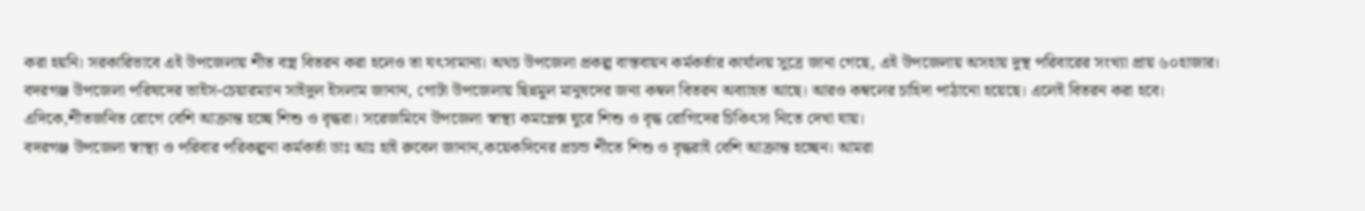করা হয়নি। সরকারিভাবে এই উপজেলায় শীত বস্ত্র বিতরন করা হলেও তা যৎসামান্য। অথচ উপজেলা প্রকল্প বাস্তবায়ন কর্মকর্তার কার্যালয় সুত্রে জানা গেছে, এই উপজেলায় অসহায় দুস্থ পরিবারের সংখ্যা প্রায় ৬০হাজার।
বদরগঞ্জ উপজেলা পরিষদের ভাইস-চেয়ারম্যান সাইদুল ইসলাম জানান, গোটা উপজেলায় ছিন্নমুল মানুষদের জন্য কম্বল বিতরন অব্যাহত আছে। আরও কম্বলের চাহিদা পাঠানো হয়েছে। এলেই বিতরন করা হবে।
এদিকে,শীতজনিত রোগে বেশি আক্রান্ত হচ্ছে শিশু ও বৃদ্ধরা। সরেজমিনে উপজেলা স্বাস্থ্য কমপ্লেক্স ঘুরে শিশু ও বৃদ্ধ রোগিদের চিকিৎসা নিতে দেখা যায়।
বদরগঞ্জ উপজেলা স্বাস্থ্য ও পরিবার পরিকল্পনা কর্মকর্তা ডাঃ আঃ হাই রুবেল জানান,কয়েকদিনের প্রচন্ড শীতে শিশু ও বৃদ্ধরাই বেশি আক্রান্ত হচ্ছেন। আমরা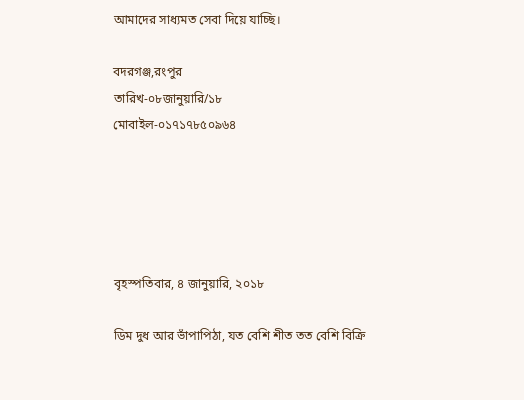আমাদের সাধ্যমত সেবা দিয়ে যাচ্ছি।

বদরগঞ্জ,রংপুর
তারিখ-০৮জানুয়ারি/১৮
মোবাইল-০১৭১৭৮৫০৯৬৪





বৃহস্পতিবার, ৪ জানুয়ারি, ২০১৮

ডিম দুধ আর ভাঁপাপিঠা, যত বেশি শীত তত বেশি বিক্রি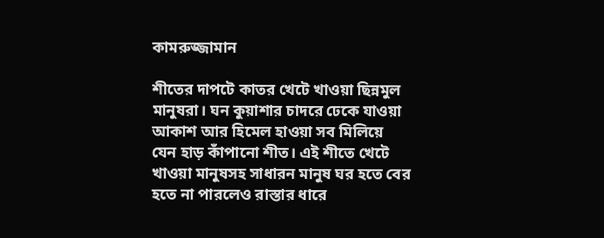কামরুজ্জামান

শীতের দাপটে কাতর খেটে খাওয়া ছিন্নমুল মানুষরা। ঘন কুয়াশার চাদরে ঢেকে যাওয়া আকাশ আর হিমেল হাওয়া সব মিলিয়ে যেন হাড় কাঁপানো শীত। এই শীতে খেটে খাওয়া মানুষসহ সাধারন মানুষ ঘর হতে বের হতে না পারলেও রাস্তার ধারে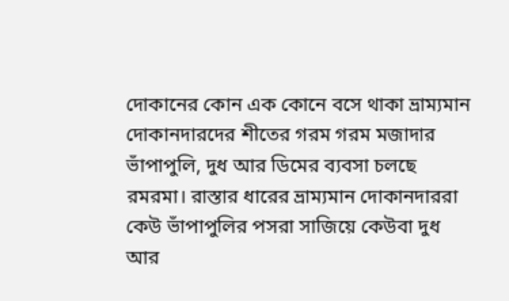দোকানের কোন এক কোনে বসে থাকা ভ্রাম্যমান দোকানদারদের শীতের গরম গরম মজাদার ভাঁপাপুলি, দুধ আর ডিমের ব্যবসা চলছে রমরমা। রাস্তার ধারের ভ্রাম্যমান দোকানদাররা কেউ ভাঁপাপুলির পসরা সাজিয়ে কেউবা দুধ আর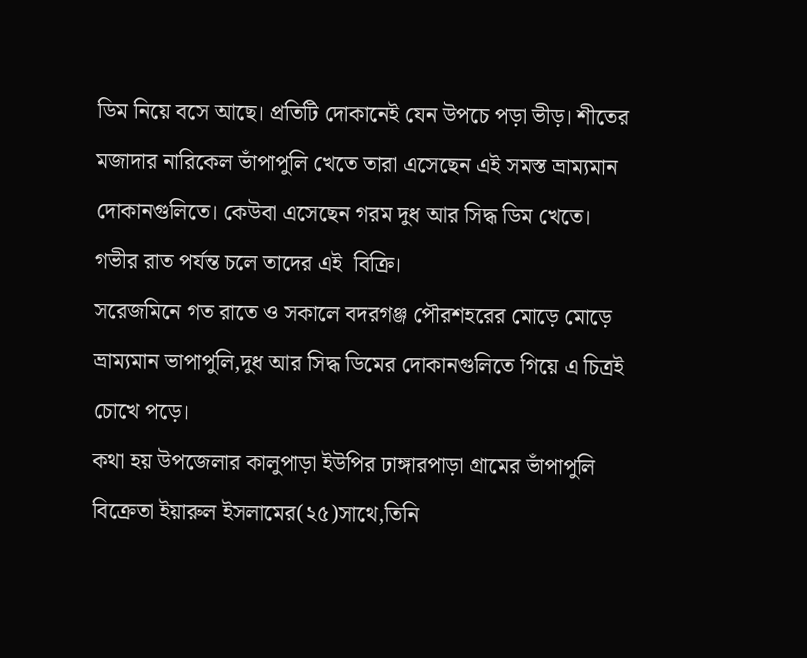ডিম নিয়ে বসে আছে। প্রতিটি দোকানেই যেন উপচে পড়া ভীড়। শীতের মজাদার নারিকেল ভাঁপাপুলি খেতে তারা এসেছেন এই সমস্ত ভ্রাম্যমান দোকানগুলিতে। কেউবা এসেছেন গরম দুধ আর সিদ্ধ ডিম খেতে। গভীর রাত পর্যন্ত চলে তাদের এই  বিক্রি।
সরেজমিনে গত রাতে ও সকালে বদরগঞ্জ পৌরশহরের মোড়ে মোড়ে ভ্রাম্যমান ভাপাপুলি,দুধ আর সিদ্ধ ডিমের দোকানগুলিতে গিয়ে এ চিত্রই চোখে পড়ে।
কথা হয় উপজেলার কালুপাড়া ইউপির ঢাঙ্গারপাড়া গ্রামের ভাঁপাপুলি বিক্রেতা ইয়ারুল ইসলামের(২৫)সাথে,তিনি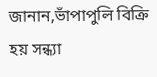জানান,ভাঁপাপুলি বিক্রি হয় সন্ধ্যা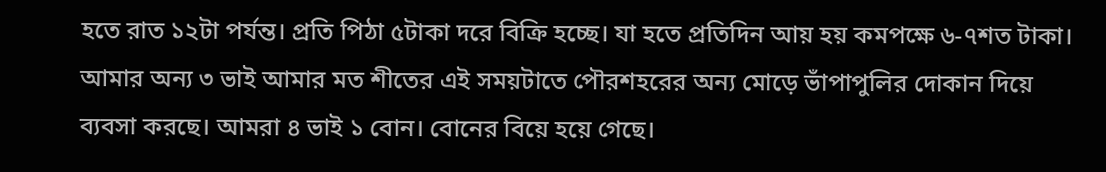হতে রাত ১২টা পর্যন্ত। প্রতি পিঠা ৫টাকা দরে বিক্রি হচ্ছে। যা হতে প্রতিদিন আয় হয় কমপক্ষে ৬-৭শত টাকা। আমার অন্য ৩ ভাই আমার মত শীতের এই সময়টাতে পৌরশহরের অন্য মোড়ে ভাঁপাপুলির দোকান দিয়ে ব্যবসা করছে। আমরা ৪ ভাই ১ বোন। বোনের বিয়ে হয়ে গেছে।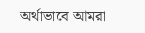অর্থাভাবে আমরা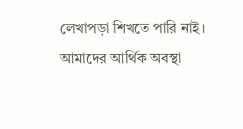লেখাপড়া শিখতে পারি নাই। আমাদের আর্থিক অবস্থা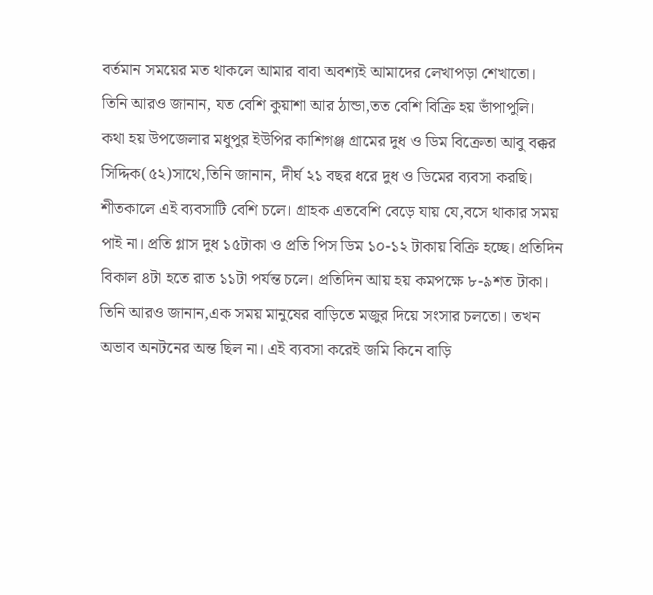বর্তমান সময়ের মত থাকলে আমার বাবা অবশ্যই আমাদের লেখাপড়া শেখাতো।
তিনি আরও জানান, যত বেশি কুয়াশা আর ঠান্ডা,তত বেশি বিক্রি হয় ভাঁপাপুলি।
কথা হয় উপজেলার মধুপুর ইউপির কাশিগঞ্জ গ্রামের দুধ ও ডিম বিক্রেতা আবু বক্কর সিদ্দিক(৫২)সাথে,তিনি জানান, দীর্ঘ ২১ বছর ধরে দুধ ও ডিমের ব্যবসা করছি। শীতকালে এই ব্যবসাটি বেশি চলে। গ্রাহক এতবেশি বেড়ে যায় যে,বসে থাকার সময় পাই না। প্রতি গ্লাস দুধ ১৫টাকা ও প্রতি পিস ডিম ১০-১২ টাকায় বিক্রি হচ্ছে। প্রতিদিন বিকাল ৪টা হতে রাত ১১টা পর্যন্ত চলে। প্রতিদিন আয় হয় কমপক্ষে ৮-৯শত টাকা।
তিনি আরও জানান,এক সময় মানুষের বাড়িতে মজুর দিয়ে সংসার চলতো। তখন অভাব অনটনের অন্ত ছিল না। এই ব্যবসা করেই জমি কিনে বাড়ি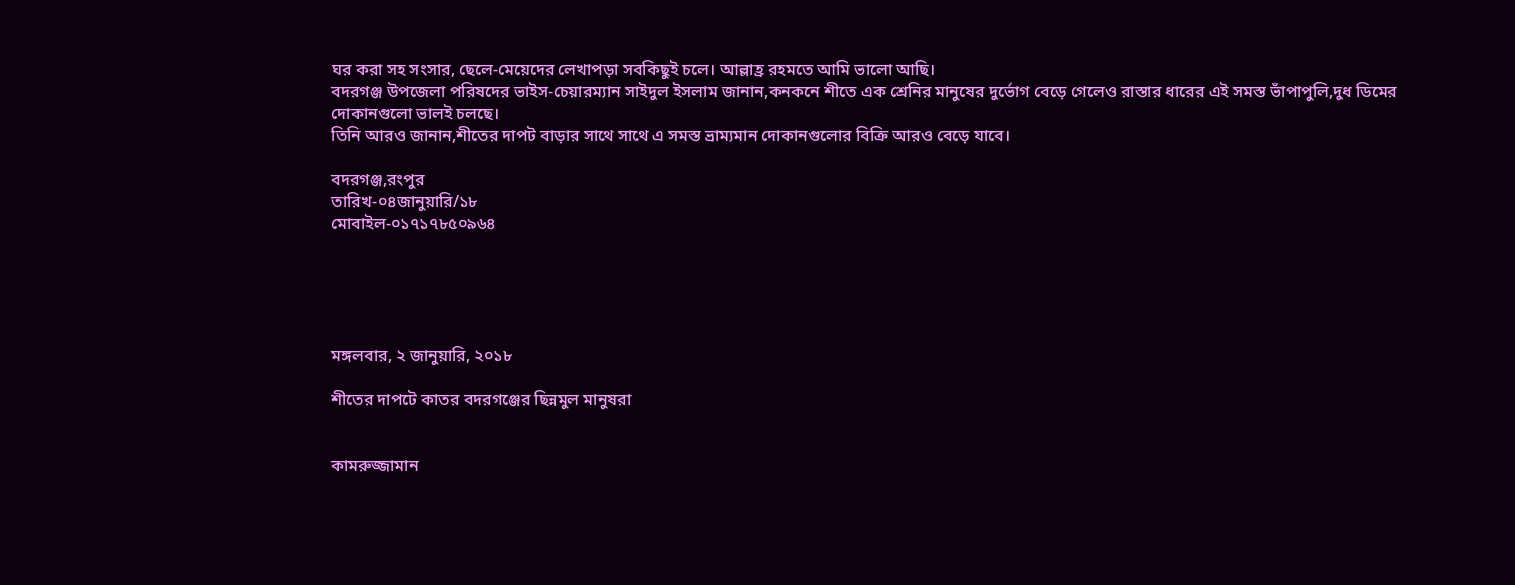ঘর করা সহ সংসার, ছেলে-মেয়েদের লেখাপড়া সবকিছুই চলে। আল্লাহ্র রহমতে আমি ভালো আছি।
বদরগঞ্জ উপজেলা পরিষদের ভাইস-চেয়ারম্যান সাইদুল ইসলাম জানান,কনকনে শীতে এক শ্রেনির মানুষের দুর্ভোগ বেড়ে গেলেও রাস্তার ধারের এই সমস্ত ভাঁপাপুলি,দুধ ডিমের দোকানগুলো ভালই চলছে।
তিনি আরও জানান,শীতের দাপট বাড়ার সাথে সাথে এ সমস্ত ভ্রাম্যমান দোকানগুলোর বিক্রি আরও বেড়ে যাবে।

বদরগঞ্জ,রংপুর
তারিখ-০৪জানুয়ারি/১৮
মোবাইল-০১৭১৭৮৫০৯৬৪





মঙ্গলবার, ২ জানুয়ারি, ২০১৮

শীতের দাপটে কাতর বদরগঞ্জের ছিন্নমুল মানুষরা


কামরুজ্জামান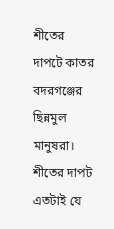শীতের দাপটে কাতর বদরগঞ্জের ছিন্নমুল মানুষরা। শীতের দাপট এতটাই যে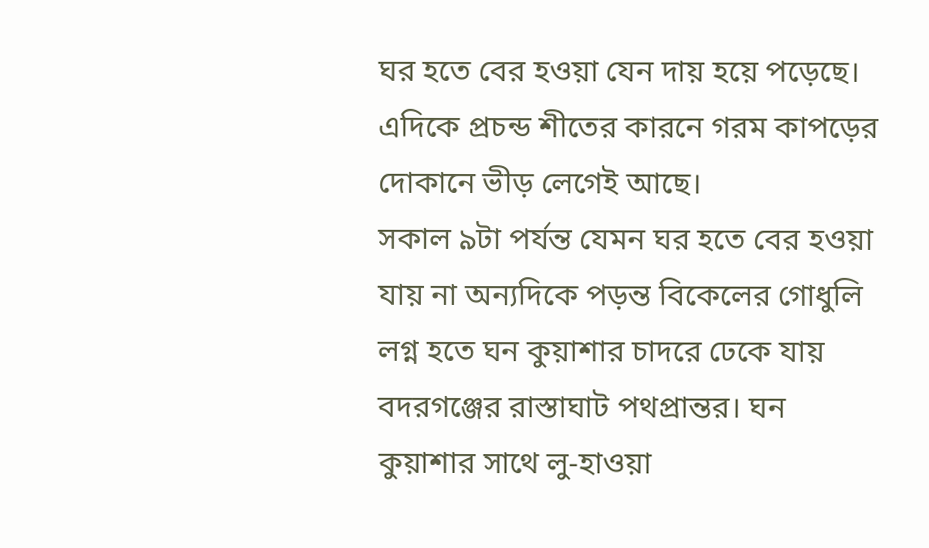ঘর হতে বের হওয়া যেন দায় হয়ে পড়েছে। এদিকে প্রচন্ড শীতের কারনে গরম কাপড়ের দোকানে ভীড় লেগেই আছে।
সকাল ৯টা পর্যন্ত যেমন ঘর হতে বের হওয়া যায় না অন্যদিকে পড়ন্ত বিকেলের গোধুলি লগ্ন হতে ঘন কুয়াশার চাদরে ঢেকে যায় বদরগঞ্জের রাস্তাঘাট পথপ্রান্তর। ঘন কুয়াশার সাথে লু-হাওয়া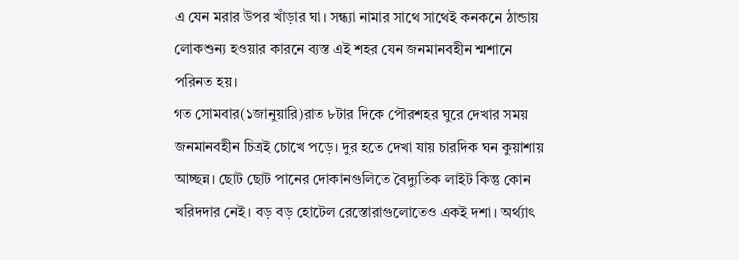এ যেন মরার উপর খাঁড়ার ঘা। সন্ধ্যা নামার সাথে সাথেই কনকনে ঠান্ডায় লোকশুন্য হওয়ার কারনে ব্যস্ত এই শহর যেন জনমানবহীন শ্মশানে পরিনত হয়।
গত সোমবার(১জানুয়ারি)রাত ৮টার দিকে পৌরশহর ঘুরে দেখার সময় জনমানবহীন চিত্রই চোখে পড়ে। দুর হতে দেখা যায় চারদিক ঘন কুয়াশায় আচ্ছন্ন। ছোট ছোট পানের দোকানগুলিতে বৈদ্যুতিক লাইট কিন্তু কোন খরিদদার নেই। বড় বড় হোটেল রেস্তোরাগুলোতেও একই দশা। অর্থ্যাৎ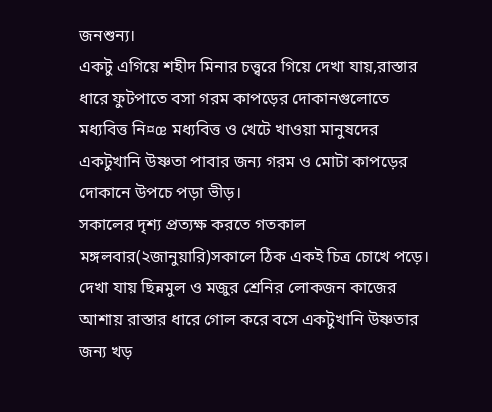জনশুন্য।
একটু এগিয়ে শহীদ মিনার চত্ত্বরে গিয়ে দেখা যায়,রাস্তার ধারে ফুটপাতে বসা গরম কাপড়ের দোকানগুলোতে মধ্যবিত্ত নি¤œ মধ্যবিত্ত ও খেটে খাওয়া মানুষদের একটুখানি উষ্ণতা পাবার জন্য গরম ও মোটা কাপড়ের দোকানে উপচে পড়া ভীড়।
সকালের দৃশ্য প্রত্যক্ষ করতে গতকাল মঙ্গলবার(২জানুয়ারি)সকালে ঠিক একই চিত্র চোখে পড়ে। দেখা যায় ছিন্নমুল ও মজুর শ্রেনির লোকজন কাজের আশায় রাস্তার ধারে গোল করে বসে একটুখানি উষ্ণতার জন্য খড়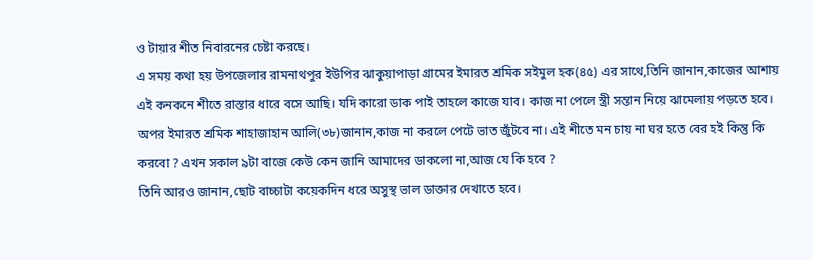ও টায়ার শীত নিবারনের চেষ্টা করছে।
এ সময় কথা হয় উপজেলার রামনাথপুর ইউপির ঝাকুয়াপাড়া গ্রামের ইমারত শ্রমিক সইমুল হক(৪৫) এর সাথে,তিনি জানান,কাজের আশায় এই কনকনে শীতে রাস্তার ধারে বসে আছি। যদি কারো ডাক পাই তাহলে কাজে যাব। কাজ না পেলে স্ত্রী সন্তান নিয়ে ঝামেলায় পড়তে হবে।
অপর ইমারত শ্রমিক শাহাজাহান আলি(৩৮)জানান,কাজ না করলে পেটে ভাত জুঁটবে না। এই শীতে মন চায় না ঘর হতে বের হই কিন্তু কি করবো ? এখন সকাল ৯টা বাজে কেউ কেন জানি আমাদের ডাকলো না,আজ যে কি হবে ?
তিনি আরও জানান,ছোট বাচ্চাটা কয়েকদিন ধরে অসুস্থ ভাল ডাক্তার দেখাতে হবে।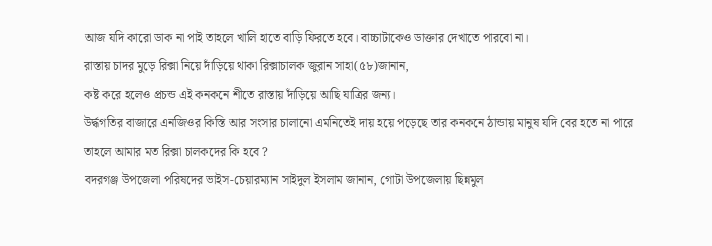আজ যদি কারো ডাক না পাই তাহলে খালি হাতে বাড়ি ফিরতে হবে। বাচ্চাটাকেও ডাক্তার দেখাতে পারবো না।
রাস্তায় চাদর মুড়ে রিক্সা নিয়ে দাঁড়িয়ে থাকা রিক্সাচালক জুরান সাহা(৫৮)জানান,
কষ্ট করে হলেও প্রচন্ড এই কনকনে শীতে রাস্তায় দাঁড়িয়ে আছি যাত্রির জন্য।
উর্দ্ধগতির বাজারে এনজিওর কিস্তি আর সংসার চালানো এমনিতেই দায় হয়ে পড়েছে তার কনকনে ঠান্ডায় মানুষ যদি বের হতে না পারে তাহলে আমার মত রিক্সা চালকদের কি হবে ?
বদরগঞ্জ উপজেলা পরিষদের ভাইস-চেয়ারম্যান সাইদুল ইসলাম জানান, গোটা উপজেলায় ছিন্নমুল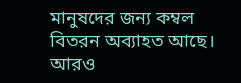মানুষদের জন্য কম্বল বিতরন অব্যাহত আছে। আরও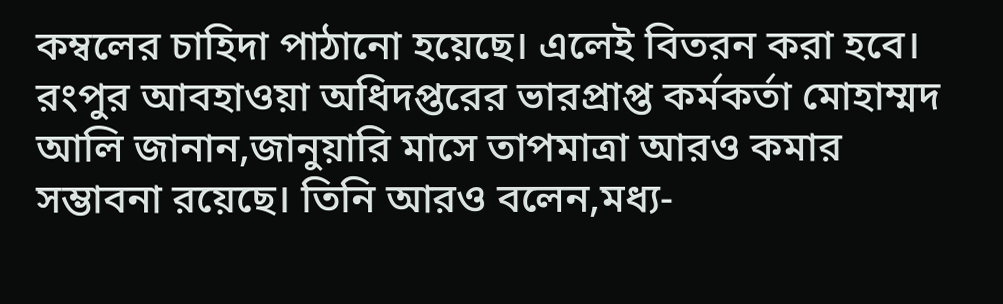কম্বলের চাহিদা পাঠানো হয়েছে। এলেই বিতরন করা হবে।
রংপুর আবহাওয়া অধিদপ্তরের ভারপ্রাপ্ত কর্মকর্তা মোহাম্মদ আলি জানান,জানুয়ারি মাসে তাপমাত্রা আরও কমার সম্ভাবনা রয়েছে। তিনি আরও বলেন,মধ্য-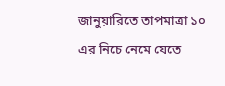জানুয়ারিতে তাপমাত্রা ১০ এর নিচে নেমে যেতে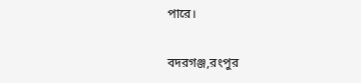পারে।

বদরগঞ্জ,রংপুর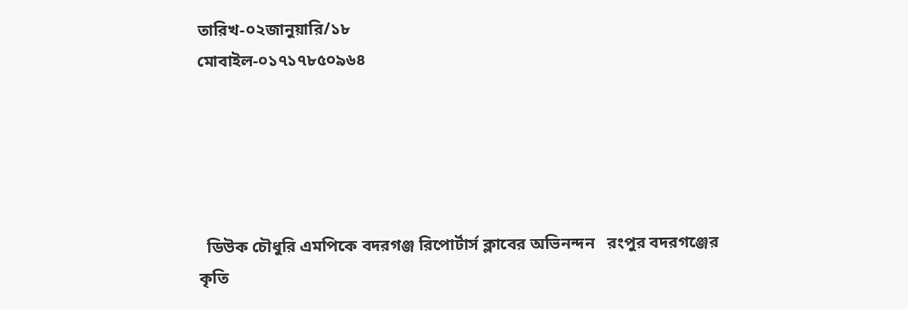তারিখ-০২জানুয়ারি/১৮
মোবাইল-০১৭১৭৮৫০৯৬৪





  ডিউক চৌধুরি এমপিকে বদরগঞ্জ রিপোর্টার্স ক্লাবের অভিনন্দন   রংপুর বদরগঞ্জের কৃতি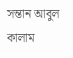সন্তান আবুল কালাম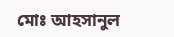মোঃ আহসানুল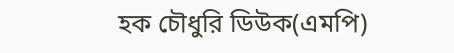হক চৌধুরি ডিউক(এমপি)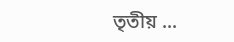তৃতীয় ...